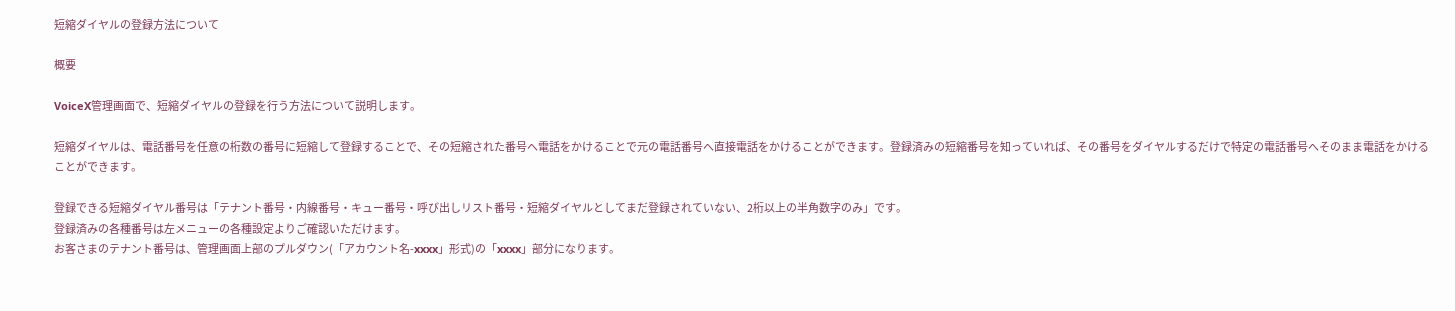短縮ダイヤルの登録方法について

概要

VoiceX管理画面で、短縮ダイヤルの登録を行う方法について説明します。

短縮ダイヤルは、電話番号を任意の桁数の番号に短縮して登録することで、その短縮された番号へ電話をかけることで元の電話番号へ直接電話をかけることができます。登録済みの短縮番号を知っていれば、その番号をダイヤルするだけで特定の電話番号へそのまま電話をかけることができます。

登録できる短縮ダイヤル番号は「テナント番号・内線番号・キュー番号・呼び出しリスト番号・短縮ダイヤルとしてまだ登録されていない、2桁以上の半角数字のみ」です。
登録済みの各種番号は左メニューの各種設定よりご確認いただけます。
お客さまのテナント番号は、管理画面上部のプルダウン(「アカウント名-xxxx」形式)の「xxxx」部分になります。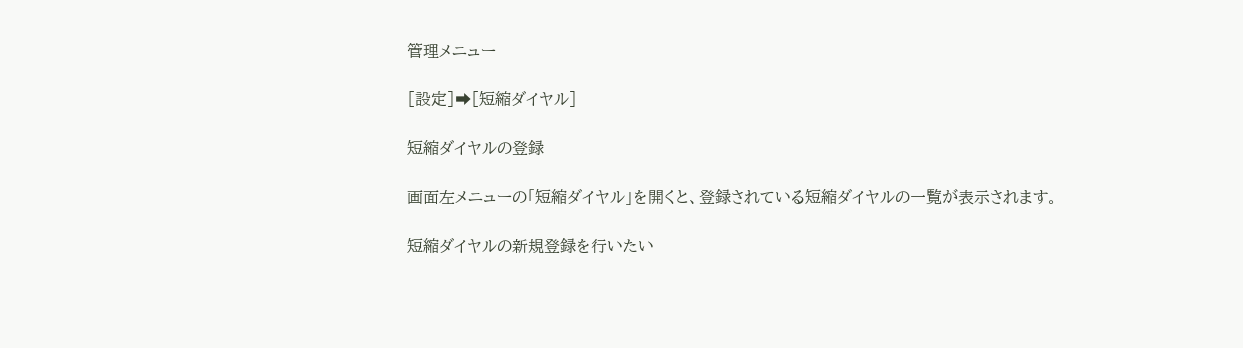管理メニュー

[設定]➡[短縮ダイヤル]

短縮ダイヤルの登録

画面左メニューの「短縮ダイヤル」を開くと、登録されている短縮ダイヤルの一覧が表示されます。

短縮ダイヤルの新規登録を行いたい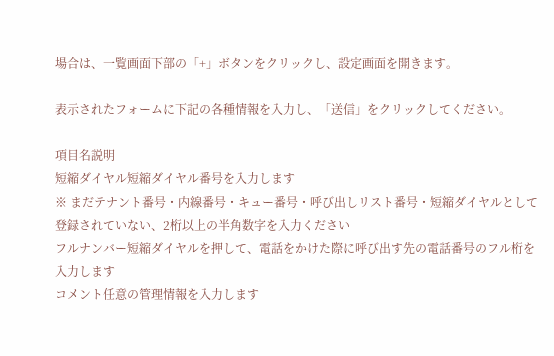場合は、一覧画面下部の「+」ボタンをクリックし、設定画面を開きます。

表示されたフォームに下記の各種情報を入力し、「送信」をクリックしてください。

項目名説明
短縮ダイヤル短縮ダイヤル番号を入力します
※ まだテナント番号・内線番号・キュー番号・呼び出しリスト番号・短縮ダイヤルとして登録されていない、2桁以上の半角数字を入力ください
フルナンバー短縮ダイヤルを押して、電話をかけた際に呼び出す先の電話番号のフル桁を入力します
コメント任意の管理情報を入力します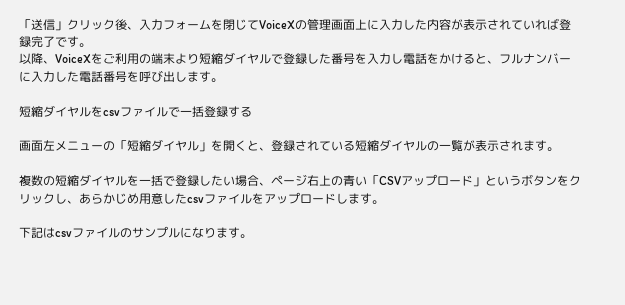「送信」クリック後、入力フォームを閉じてVoiceXの管理画面上に入力した内容が表示されていれば登録完了です。
以降、VoiceXをご利用の端末より短縮ダイヤルで登録した番号を入力し電話をかけると、フルナンバーに入力した電話番号を呼び出します。

短縮ダイヤルをcsvファイルで一括登録する

画面左メニューの「短縮ダイヤル」を開くと、登録されている短縮ダイヤルの一覧が表示されます。

複数の短縮ダイヤルを一括で登録したい場合、ページ右上の青い「CSVアップロード」というボタンをクリックし、あらかじめ用意したcsvファイルをアップロードします。

下記はcsvファイルのサンプルになります。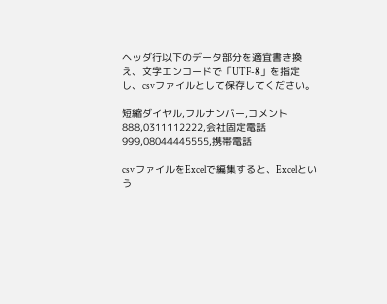ヘッダ行以下のデータ部分を適宜書き換え、文字エンコードで「UTF-8」を指定し、csvファイルとして保存してください。

短縮ダイヤル,フルナンバー,コメント
888,0311112222,会社固定電話
999,08044445555,携帯電話

csvファイルをExcelで編集すると、Excelという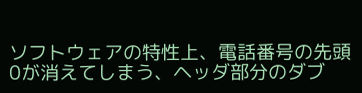ソフトウェアの特性上、電話番号の先頭0が消えてしまう、ヘッダ部分のダブ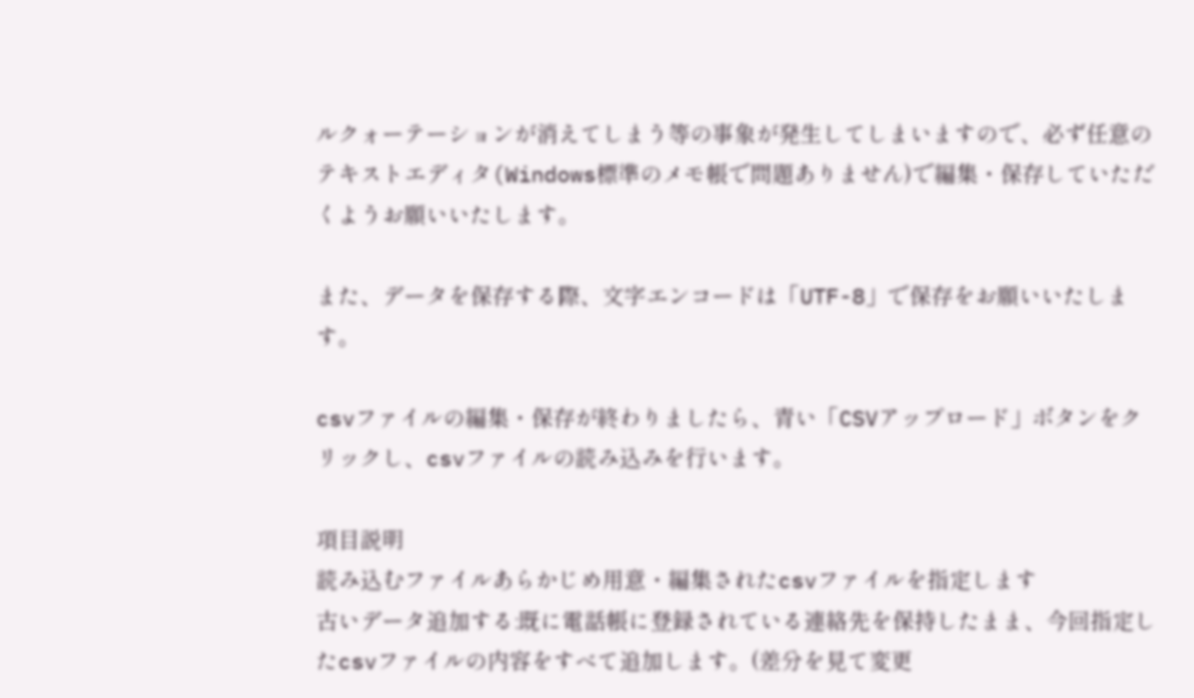ルクォーテーションが消えてしまう等の事象が発生してしまいますので、必ず任意のテキストエディタ(Windows標準のメモ帳で問題ありません)で編集・保存していただくようお願いいたします。

また、データを保存する際、文字エンコードは「UTF-8」で保存をお願いいたします。

csvファイルの編集・保存が終わりましたら、青い「CSVアップロード」ボタンをクリックし、csvファイルの読み込みを行います。

項目説明
読み込むファイルあらかじめ用意・編集されたcsvファイルを指定します
古いデータ追加する:既に電話帳に登録されている連絡先を保持したまま、今回指定したcsvファイルの内容をすべて追加します。(差分を見て変更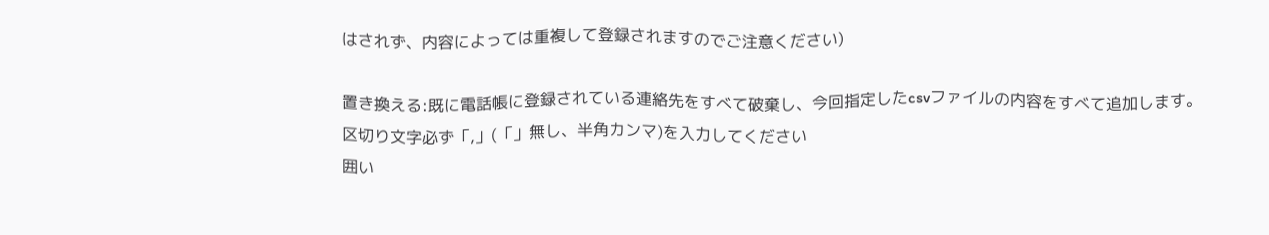はされず、内容によっては重複して登録されますのでご注意ください)

置き換える:既に電話帳に登録されている連絡先をすべて破棄し、今回指定したcsvファイルの内容をすべて追加します。
区切り文字必ず「,」(「」無し、半角カンマ)を入力してください
囲い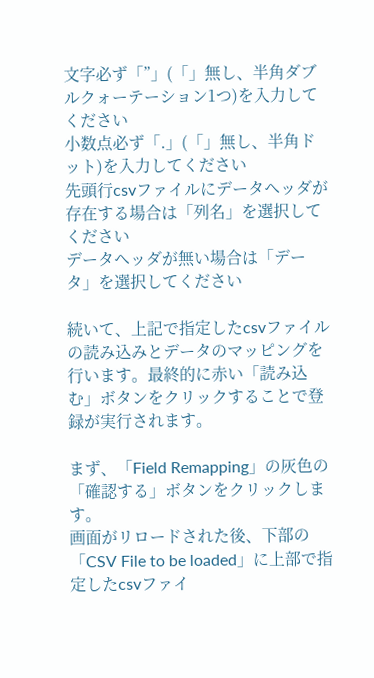文字必ず「”」(「」無し、半角ダブルクォーテーション1つ)を入力してください
小数点必ず「.」(「」無し、半角ドット)を入力してください
先頭行csvファイルにデータヘッダが存在する場合は「列名」を選択してください
データヘッダが無い場合は「データ」を選択してください

続いて、上記で指定したcsvファイルの読み込みとデータのマッピングを行います。最終的に赤い「読み込む」ボタンをクリックすることで登録が実行されます。

まず、「Field Remapping」の灰色の「確認する」ボタンをクリックします。
画面がリロードされた後、下部の「CSV File to be loaded」に上部で指定したcsvファイ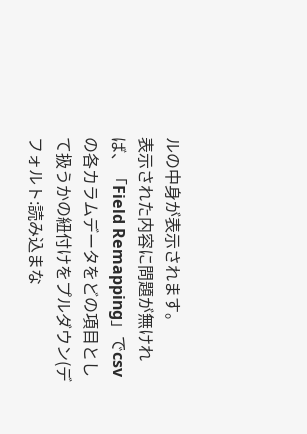ルの中身が表示されます。
表示された内容に問題が無ければ、「Field Remapping」でcsvの各カラムデータをどの項目として扱うかの紐付けをプルダウン(デフォルト:読み込まな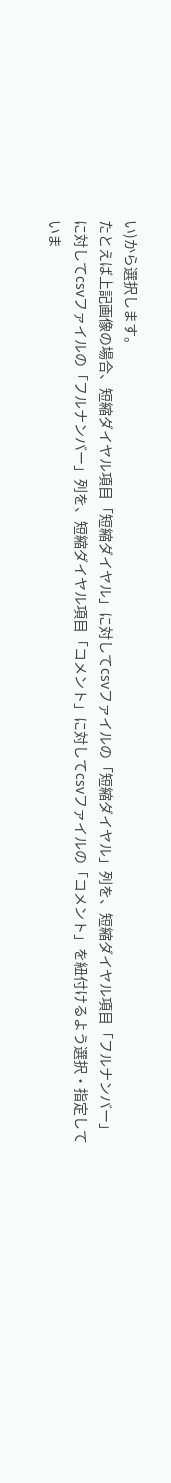い)から選択します。
たとえば上記画像の場合、短縮ダイヤル項目「短縮ダイヤル」に対してcsvファイルの「短縮ダイヤル」列を、短縮ダイヤル項目「フルナンバー」に対してcsvファイルの「フルナンバー」列を、短縮ダイヤル項目「コメント」に対してcsvファイルの「コメント」を紐付けるよう選択・指定していま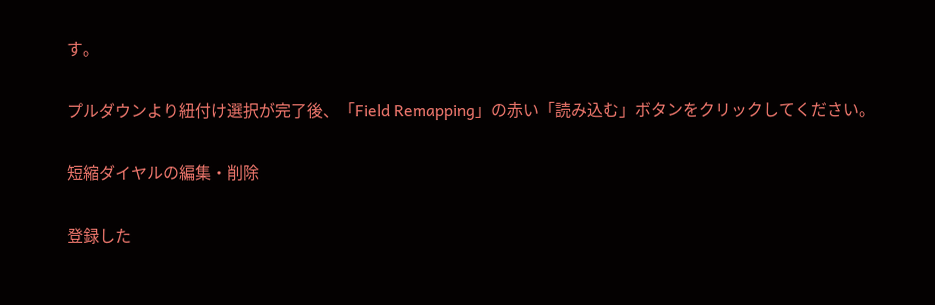す。

プルダウンより紐付け選択が完了後、「Field Remapping」の赤い「読み込む」ボタンをクリックしてください。

短縮ダイヤルの編集・削除

登録した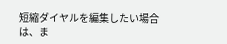短縮ダイヤルを編集したい場合は、ま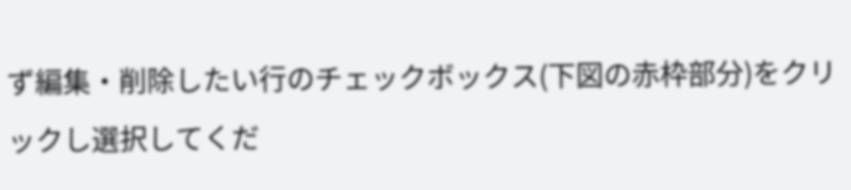ず編集・削除したい行のチェックボックス(下図の赤枠部分)をクリックし選択してくだ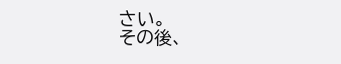さい。
その後、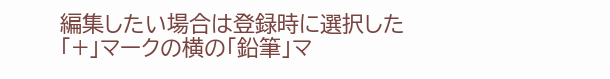編集したい場合は登録時に選択した「+」マークの横の「鉛筆」マ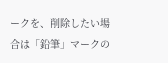ークを、削除したい場合は「鉛筆」マークの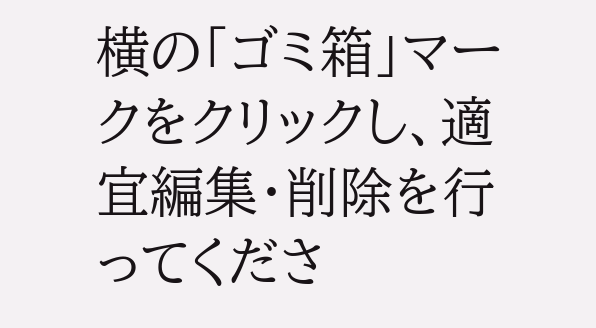横の「ゴミ箱」マークをクリックし、適宜編集・削除を行ってくださ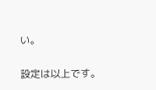い。

設定は以上です。